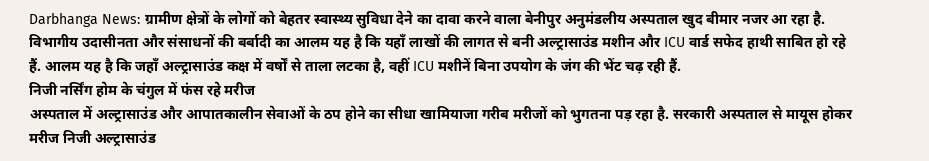Darbhanga News: ग्रामीण क्षेत्रों के लोगों को बेहतर स्वास्थ्य सुविधा देने का दावा करने वाला बेनीपुर अनुमंडलीय अस्पताल खुद बीमार नजर आ रहा है. विभागीय उदासीनता और संसाधनों की बर्बादी का आलम यह है कि यहाँ लाखों की लागत से बनी अल्ट्रासाउंड मशीन और ICU वार्ड सफेद हाथी साबित हो रहे हैं. आलम यह है कि जहाँ अल्ट्रासाउंड कक्ष में वर्षों से ताला लटका है, वहीं ICU मशीनें बिना उपयोग के जंग की भेंट चढ़ रही हैं.
निजी नर्सिंग होम के चंगुल में फंस रहे मरीज
अस्पताल में अल्ट्रासाउंड और आपातकालीन सेवाओं के ठप होने का सीधा खामियाजा गरीब मरीजों को भुगतना पड़ रहा है. सरकारी अस्पताल से मायूस होकर मरीज निजी अल्ट्रासाउंड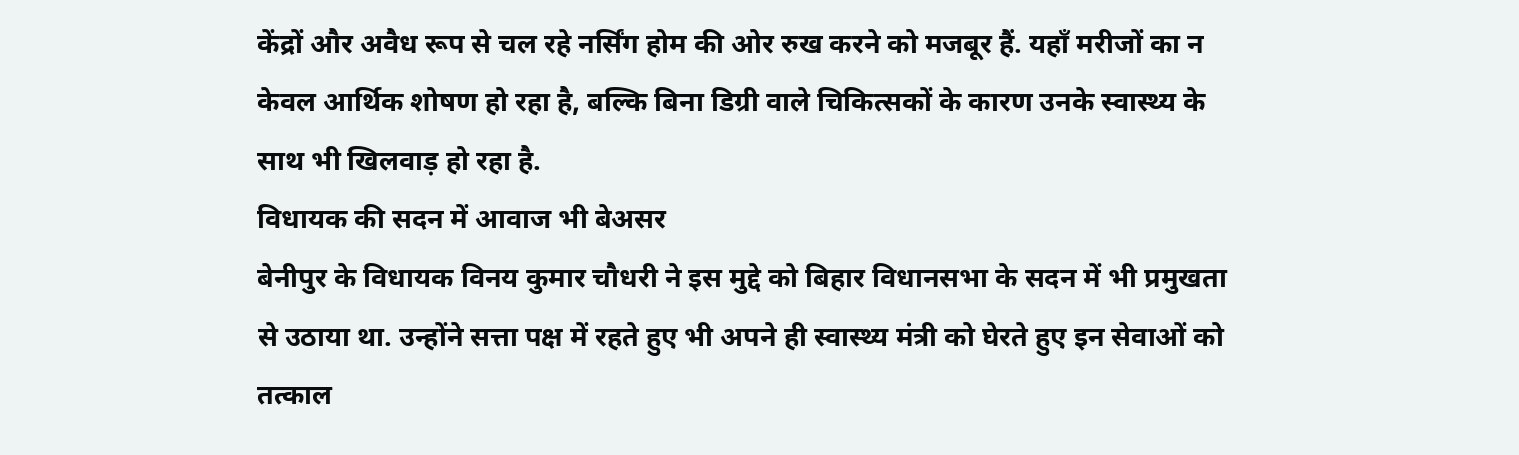केंद्रों और अवैध रूप से चल रहे नर्सिंग होम की ओर रुख करने को मजबूर हैं. यहाँ मरीजों का न केवल आर्थिक शोषण हो रहा है, बल्कि बिना डिग्री वाले चिकित्सकों के कारण उनके स्वास्थ्य के साथ भी खिलवाड़ हो रहा है.
विधायक की सदन में आवाज भी बेअसर
बेनीपुर के विधायक विनय कुमार चौधरी ने इस मुद्दे को बिहार विधानसभा के सदन में भी प्रमुखता से उठाया था. उन्होंने सत्ता पक्ष में रहते हुए भी अपने ही स्वास्थ्य मंत्री को घेरते हुए इन सेवाओं को तत्काल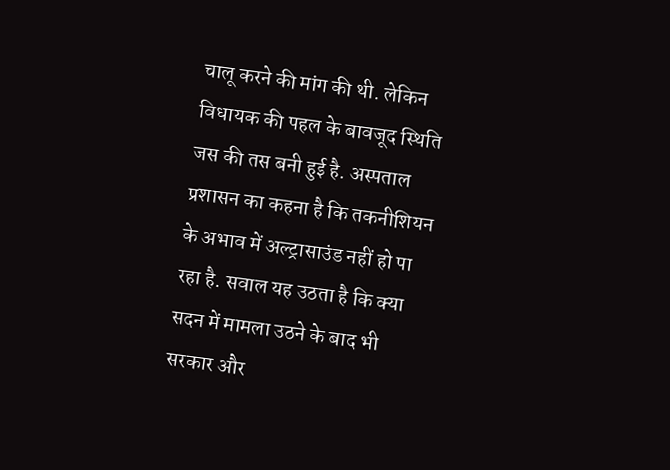चालू करने की मांग की थी. लेकिन विधायक की पहल के बावजूद स्थिति जस की तस बनी हुई है. अस्पताल प्रशासन का कहना है कि तकनीशियन के अभाव में अल्ट्रासाउंड नहीं हो पा रहा है. सवाल यह उठता है कि क्या सदन में मामला उठने के बाद भी सरकार और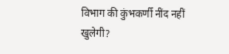विभाग की कुंभकर्णी नींद नहीं खुलेगी?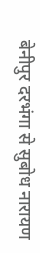बेनीपुर दरभंगा से सुबोध नारायण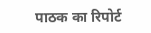पाठक का रिपोर्ट